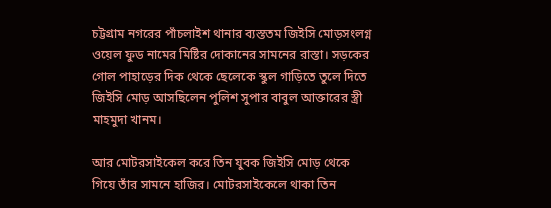চট্টগ্রাম নগরের পাঁচলাইশ থানার ব্যস্ততম জিইসি মোড়সংলগ্ন ওয়েল ফুড নামের মিষ্টির দোকানের সামনের রাস্তা। সড়কের গোল পাহাড়ের দিক থেকে ছেলেকে স্কুল গাড়িতে তুলে দিতে জিইসি মোড় আসছিলেন পুলিশ সুপার বাবুল আক্তারের স্ত্রী মাহমুদা খানম।

আর মোটরসাইকেল করে তিন যুবক জিইসি মোড় থেকে গিয়ে তাঁর সামনে হাজির। মোটরসাইকেলে থাকা তিন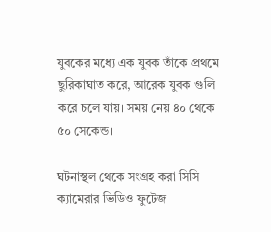যুবকের মধ্যে এক যুবক তাঁকে প্রথমে ছুরিকাঘাত করে, আরেক যুবক গুলি করে চলে যায়। সময় নেয় ৪০ থেকে ৫০ সেকেন্ড।

ঘটনাস্থল থেকে সংগ্রহ করা সিসি ক্যামেরার ভিডিও ফুটেজ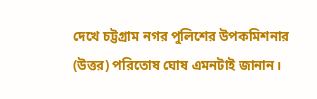দেখে চট্টগ্রাম নগর পুলিশের উপকমিশনার (উত্তর) পরিতোষ ঘোষ এমনটাই জানান।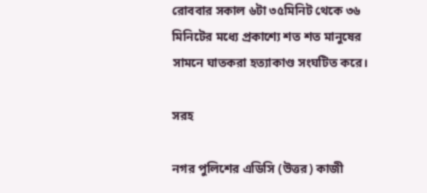রোববার সকাল ৬টা ৩৫মিনিট থেকে ৩৬ মিনিটের মধ্যে প্রকাশ্যে শত শত মানুষের সামনে ঘাতকরা হত্যাকাণ্ড সংঘটিত করে।

সরহ

নগর পুলিশের এডিসি (উত্তর) কাজী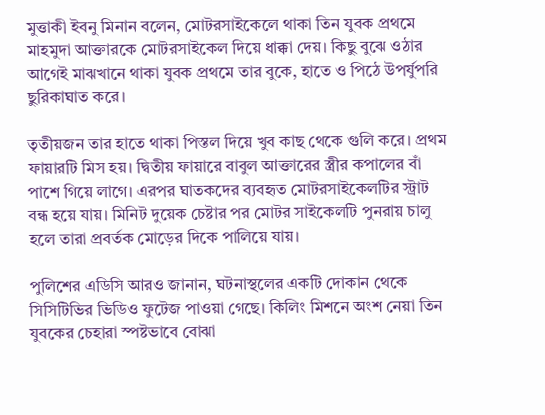মুত্তাকী ইবনু মিনান বলেন, মোটরসাইকেলে থাকা তিন যুবক প্রথমে মাহমুদা আক্তারকে মোটরসাইকেল দিয়ে ধাক্কা দেয়। কিছু বুঝে ওঠার আগেই মাঝখানে থাকা যুবক প্রথমে তার বুকে, হাতে ও পিঠে উপর্যুপরি ছুরিকাঘাত করে।

তৃতীয়জন তার হাতে থাকা পিস্তল দিয়ে খুব কাছ থেকে গুলি করে। প্রথম ফায়ারটি মিস হয়। দ্বিতীয় ফায়ারে বাবুল আক্তারের স্ত্রীর কপালের বাঁ পাশে গিয়ে লাগে। এরপর ঘাতকদের ব্যবহৃত মোটরসাইকেলটির স্ট্রাট বন্ধ হয়ে যায়। মিনিট দুয়েক চেষ্টার পর মোটর সাইকেলটি পুনরায় চালু হলে তারা প্রবর্তক মোড়ের দিকে পালিয়ে যায়।

পুলিশের এডিসি আরও জানান, ঘটনাস্থলের একটি দোকান থেকে সিসিটিভির ভিডিও ফুটেজ পাওয়া গেছে। কিলিং মিশনে অংশ নেয়া তিন যুবকের চেহারা স্পষ্টভাবে বোঝা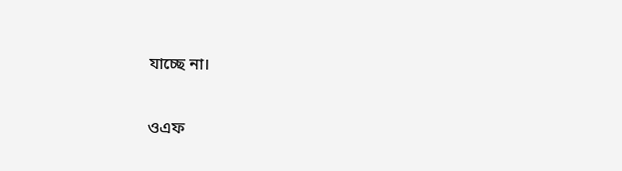যাচ্ছে না।

ওএফ